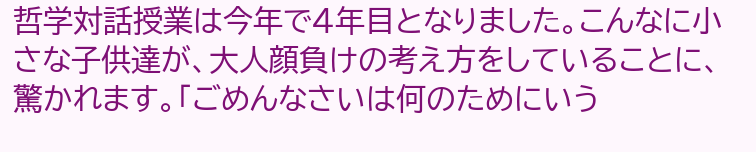哲学対話授業は今年で4年目となりました。こんなに小さな子供達が、大人顔負けの考え方をしていることに、驚かれます。「ごめんなさいは何のためにいう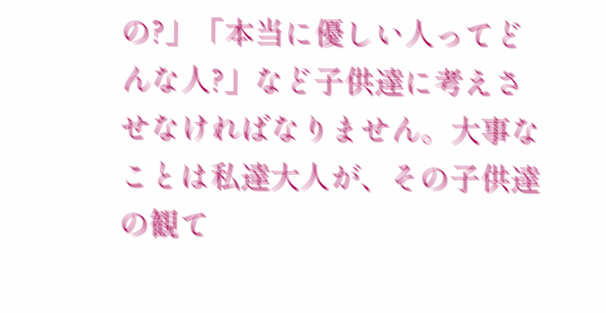の?」「本当に優しい人ってどんな人?」など子供達に考えさせなければなりません。大事なことは私達大人が、その子供達の観て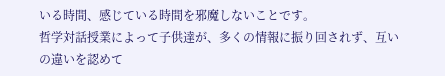いる時間、感じている時間を邪魔しないことです。
哲学対話授業によって子供達が、多くの情報に振り回されず、互いの違いを認めて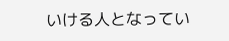いける人となってい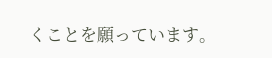くことを願っています。